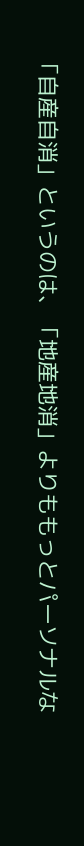「自産自消」というのは、「地産地消」よりももっとパーソナルな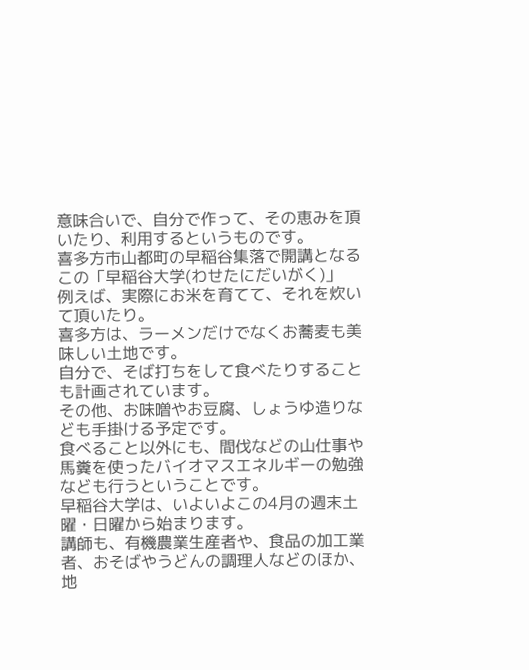意味合いで、自分で作って、その恵みを頂いたり、利用するというものです。
喜多方市山都町の早稲谷集落で開講となるこの「早稲谷大学(わせたにだいがく)」
例えば、実際にお米を育てて、それを炊いて頂いたり。
喜多方は、ラーメンだけでなくお蕎麦も美味しい土地です。
自分で、そば打ちをして食べたりすることも計画されています。
その他、お味噌やお豆腐、しょうゆ造りなども手掛ける予定です。
食べること以外にも、間伐などの山仕事や馬糞を使ったバイオマスエネルギーの勉強なども行うということです。
早稲谷大学は、いよいよこの4月の週末土曜・日曜から始まります。
講師も、有機農業生産者や、食品の加工業者、おそばやうどんの調理人などのほか、地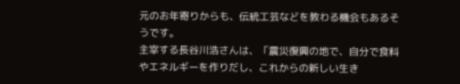元のお年寄りからも、伝統工芸などを教わる機会もあるそうです。
主宰する長谷川浩さんは、「震災復興の地で、自分で食料やエネルギーを作りだし、これからの新しい生き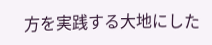方を実践する大地にした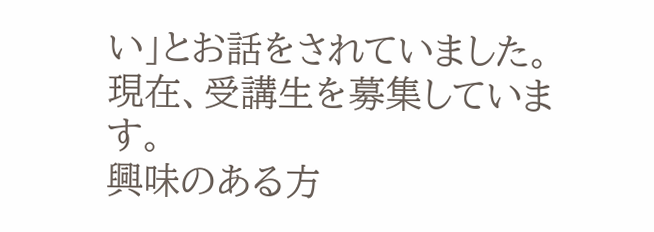い」とお話をされていました。
現在、受講生を募集しています。
興味のある方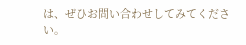は、ぜひお問い合わせしてみてください。